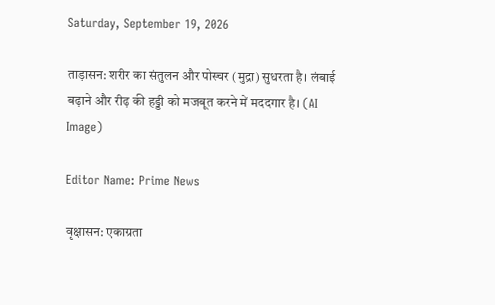Saturday, September 19, 2026

ताड़ासन: शरीर का संतुलन और पोस्चर (मुद्रा) सुधरता है। लंबाई बढ़ाने और रीढ़ की हड्डी को मजबूत करने में मददगार है। (AI Image)

Editor Name: Prime News

वृक्षासन: एकाग्रता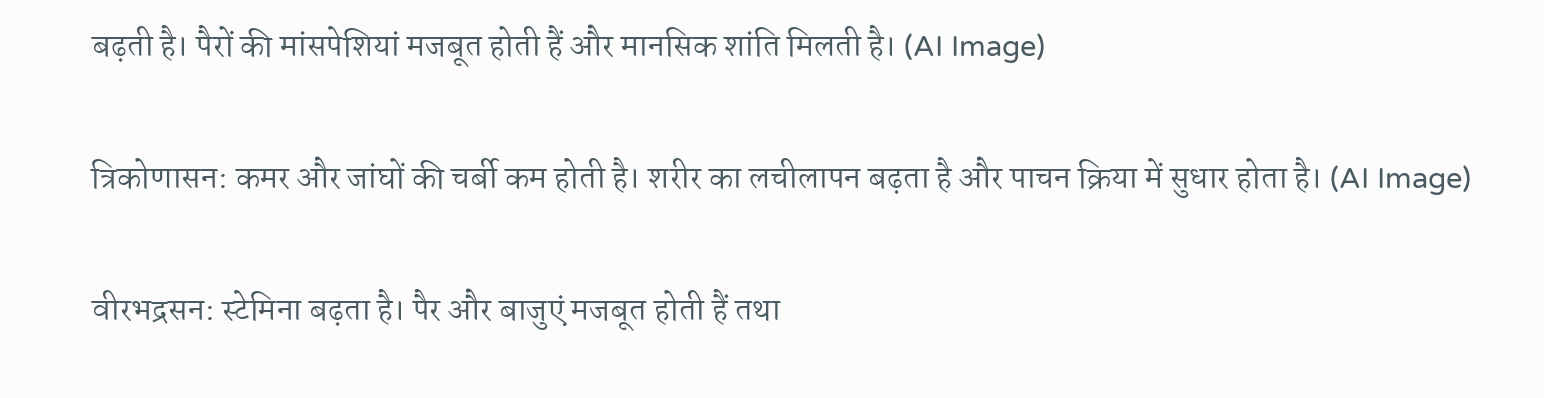बढ़ती है। पैरों की मांसपेशियां मजबूत होती हैं और मानसिक शांति मिलती है। (AI Image)

त्रिकोणासन: कमर और जांघों की चर्बी कम होती है। शरीर का लचीलापन बढ़ता है और पाचन क्रिया में सुधार होता है। (AI Image)

वीरभद्रसन: स्टेमिना बढ़ता है। पैर और बाजुएं मजबूत होती हैं तथा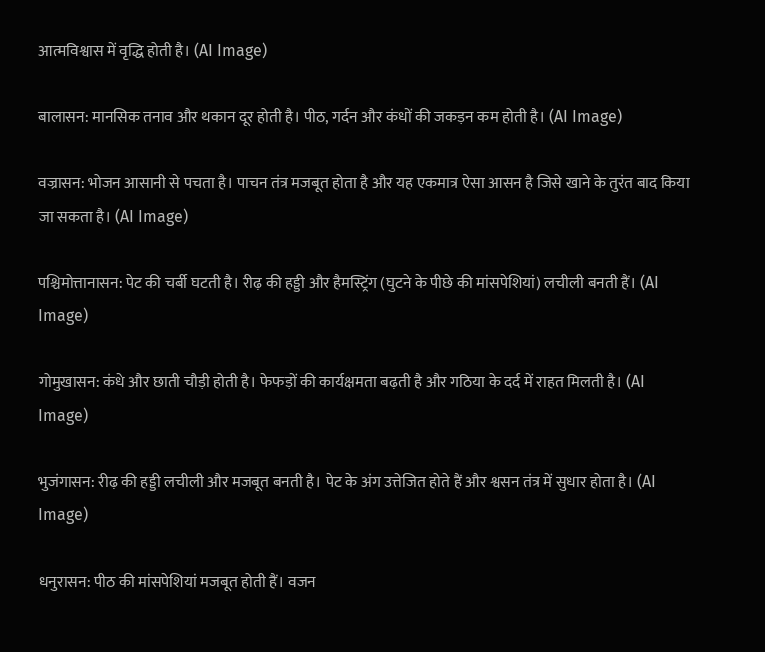आत्मविश्वास में वृद्धि होती है। (AI Image)

बालासन: मानसिक तनाव और थकान दूर होती है। पीठ, गर्दन और कंधों की जकड़न कम होती है। (AI Image)

वज्रासन: भोजन आसानी से पचता है। पाचन तंत्र मजबूत होता है और यह एकमात्र ऐसा आसन है जिसे खाने के तुरंत बाद किया जा सकता है। (AI Image)

पश्चिमोत्तानासन: पेट की चर्बी घटती है। रीढ़ की हड्डी और हैमस्ट्रिंग (घुटने के पीछे की मांसपेशियां) लचीली बनती हैं। (AI Image)

गोमुखासन: कंधे और छाती चौड़ी होती है। फेफड़ों की कार्यक्षमता बढ़ती है और गठिया के दर्द में राहत मिलती है। (AI Image)

भुजंगासन: रीढ़ की हड्डी लचीली और मजबूत बनती है। पेट के अंग उत्तेजित होते हैं और श्वसन तंत्र में सुधार होता है। (AI Image)

धनुरासन: पीठ की मांसपेशियां मजबूत होती हैं। वजन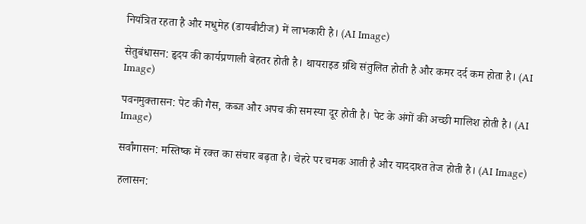नियंत्रित रहता है और मधुमेह (डायबीटीज) में लाभकारी है। (AI Image)

सेतुबंधासन: हृदय की कार्यप्रणाली बेहतर होती है। थायराइड ग्रंथि संतुलित होती है और कमर दर्द कम होता है। (AI Image)

पवनमुक्तासन: पेट की गैस, कब्ज और अपच की समस्या दूर होती है। पेट के अंगों की अच्छी मालिश होती है। (AI Image)

सर्वांगासन: मस्तिष्क में रक्त का संचार बढ़ता है। चेहरे पर चमक आती है और याददाश्त तेज होती है। (AI Image)

हलासन: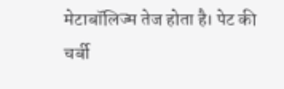मेटाबॉलिज्म तेज होता है। पेट की चर्बी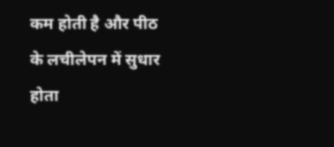कम होती है और पीठ के लचीलेपन में सुधार होता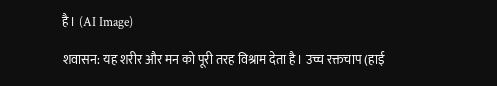है। (AI Image)

शवासन: यह शरीर और मन को पूरी तरह विश्राम देता है। उच्च रक्तचाप (हाई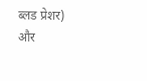ब्लड प्रेशर) और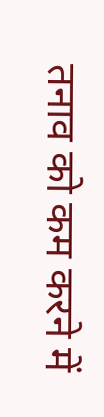तनाव को कम करने में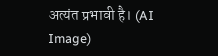अत्यंत प्रभावी है। (AI Image)